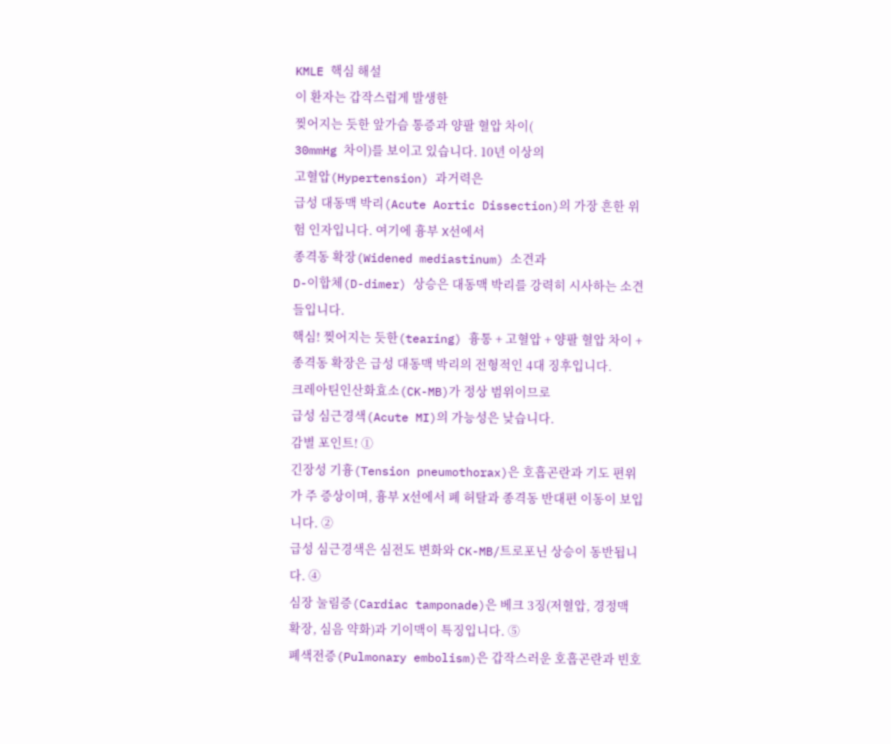KMLE 핵심 해설
이 환자는 갑작스럽게 발생한
찢어지는 듯한 앞가슴 통증과 양팔 혈압 차이(
30mmHg 차이)를 보이고 있습니다. 10년 이상의
고혈압(Hypertension) 과거력은
급성 대동맥 박리(Acute Aortic Dissection)의 가장 흔한 위험 인자입니다. 여기에 흉부 X선에서
종격동 확장(Widened mediastinum) 소견과
D-이합체(D-dimer) 상승은 대동맥 박리를 강력히 시사하는 소견들입니다.
핵심! 찢어지는 듯한(tearing) 흉통 + 고혈압 + 양팔 혈압 차이 + 종격동 확장은 급성 대동맥 박리의 전형적인 4대 징후입니다.
크레아틴인산화효소(CK-MB)가 정상 범위이므로
급성 심근경색(Acute MI)의 가능성은 낮습니다.
감별 포인트! ①
긴장성 기흉(Tension pneumothorax)은 호흡곤란과 기도 편위가 주 증상이며, 흉부 X선에서 폐 허탈과 종격동 반대편 이동이 보입니다. ②
급성 심근경색은 심전도 변화와 CK-MB/트로포닌 상승이 동반됩니다. ④
심장 눌림증(Cardiac tamponade)은 베크 3징(저혈압, 경정맥 확장, 심음 약화)과 기이맥이 특징입니다. ⑤
폐색전증(Pulmonary embolism)은 갑작스러운 호흡곤란과 빈호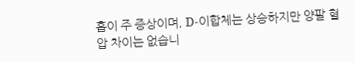흡이 주 증상이며, D-이합체는 상승하지만 양팔 혈압 차이는 없습니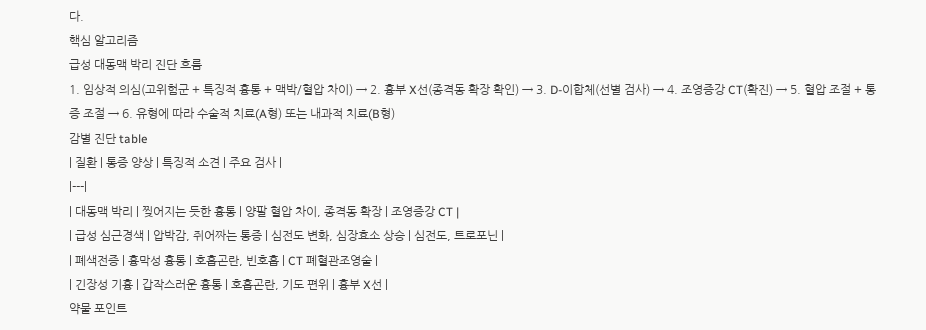다.
핵심 알고리즘
급성 대동맥 박리 진단 흐름
1. 임상적 의심(고위험군 + 특징적 흉통 + 맥박/혈압 차이) → 2. 흉부 X선(종격동 확장 확인) → 3. D-이합체(선별 검사) → 4. 조영증강 CT(확진) → 5. 혈압 조절 + 통증 조절 → 6. 유형에 따라 수술적 치료(A형) 또는 내과적 치료(B형)
감별 진단 table
| 질환 | 통증 양상 | 특징적 소견 | 주요 검사 |
|---|
| 대동맥 박리 | 찢어지는 듯한 흉통 | 양팔 혈압 차이, 종격동 확장 | 조영증강 CT |
| 급성 심근경색 | 압박감, 쥐어짜는 통증 | 심전도 변화, 심장효소 상승 | 심전도, 트로포닌 |
| 폐색전증 | 흉막성 흉통 | 호흡곤란, 빈호흡 | CT 폐혈관조영술 |
| 긴장성 기흉 | 갑작스러운 흉통 | 호흡곤란, 기도 편위 | 흉부 X선 |
약물 포인트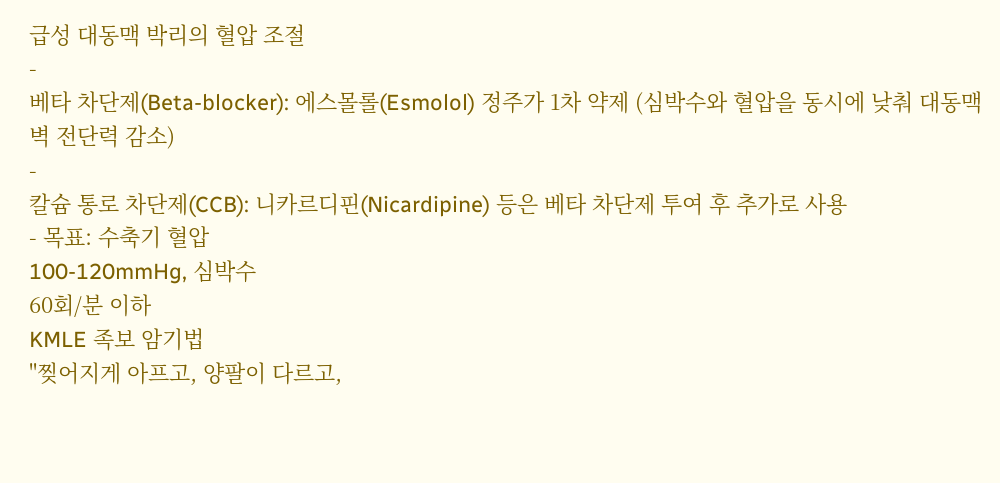급성 대동맥 박리의 혈압 조절
-
베타 차단제(Beta-blocker): 에스몰롤(Esmolol) 정주가 1차 약제 (심박수와 혈압을 동시에 낮춰 대동맥 벽 전단력 감소)
-
칼슘 통로 차단제(CCB): 니카르디핀(Nicardipine) 등은 베타 차단제 투여 후 추가로 사용
- 목표: 수축기 혈압
100-120mmHg, 심박수
60회/분 이하
KMLE 족보 암기법
"찢어지게 아프고, 양팔이 다르고,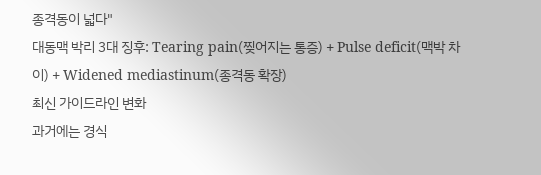종격동이 넓다"
대동맥 박리 3대 징후: Tearing pain(찢어지는 통증) + Pulse deficit(맥박 차이) + Widened mediastinum(종격동 확장)
최신 가이드라인 변화
과거에는 경식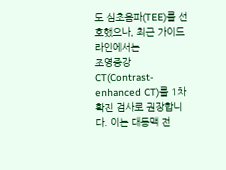도 심초음파(TEE)를 선호했으나, 최근 가이드라인에서는
조영증강 CT(Contrast-enhanced CT)를 1차 확진 검사로 권장합니다. 이는 대동맥 전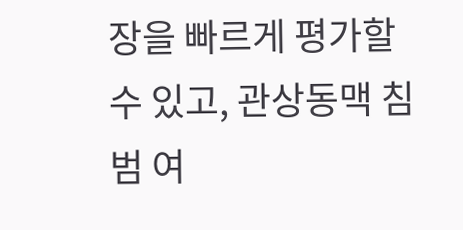장을 빠르게 평가할 수 있고, 관상동맥 침범 여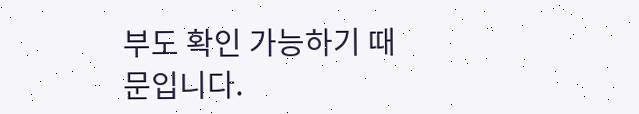부도 확인 가능하기 때문입니다.